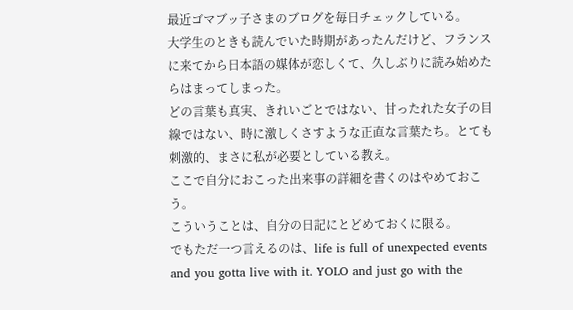最近ゴマブッ子さまのブログを毎日チェックしている。
大学生のときも読んでいた時期があったんだけど、フランスに来てから日本語の媒体が恋しくて、久しぶりに読み始めたらはまってしまった。
どの言葉も真実、きれいごとではない、甘ったれた女子の目線ではない、時に激しくさすような正直な言葉たち。とても刺激的、まさに私が必要としている教え。
ここで自分におこった出来事の詳細を書くのはやめておこう。
こういうことは、自分の日記にとどめておくに限る。
でもただ一つ言えるのは、life is full of unexpected events and you gotta live with it. YOLO and just go with the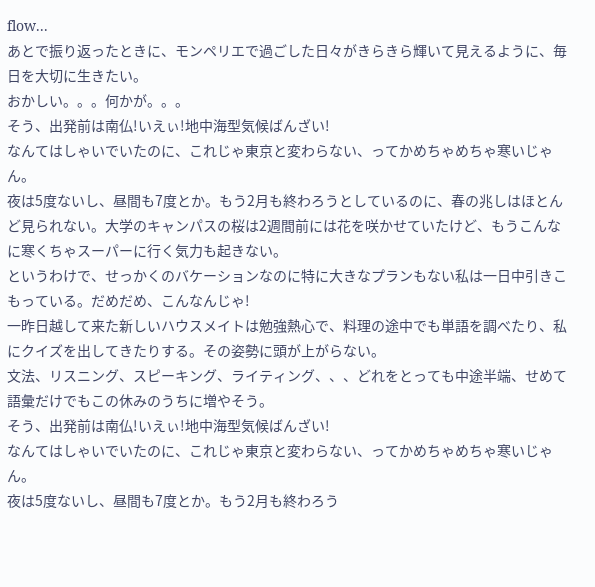flow...
あとで振り返ったときに、モンペリエで過ごした日々がきらきら輝いて見えるように、毎日を大切に生きたい。
おかしい。。。何かが。。。
そう、出発前は南仏!いえぃ!地中海型気候ばんざい!
なんてはしゃいでいたのに、これじゃ東京と変わらない、ってかめちゃめちゃ寒いじゃん。
夜は5度ないし、昼間も7度とか。もう2月も終わろうとしているのに、春の兆しはほとんど見られない。大学のキャンパスの桜は2週間前には花を咲かせていたけど、もうこんなに寒くちゃスーパーに行く気力も起きない。
というわけで、せっかくのバケーションなのに特に大きなプランもない私は一日中引きこもっている。だめだめ、こんなんじゃ!
一昨日越して来た新しいハウスメイトは勉強熱心で、料理の途中でも単語を調べたり、私にクイズを出してきたりする。その姿勢に頭が上がらない。
文法、リスニング、スピーキング、ライティング、、、どれをとっても中途半端、せめて語彙だけでもこの休みのうちに増やそう。
そう、出発前は南仏!いえぃ!地中海型気候ばんざい!
なんてはしゃいでいたのに、これじゃ東京と変わらない、ってかめちゃめちゃ寒いじゃん。
夜は5度ないし、昼間も7度とか。もう2月も終わろう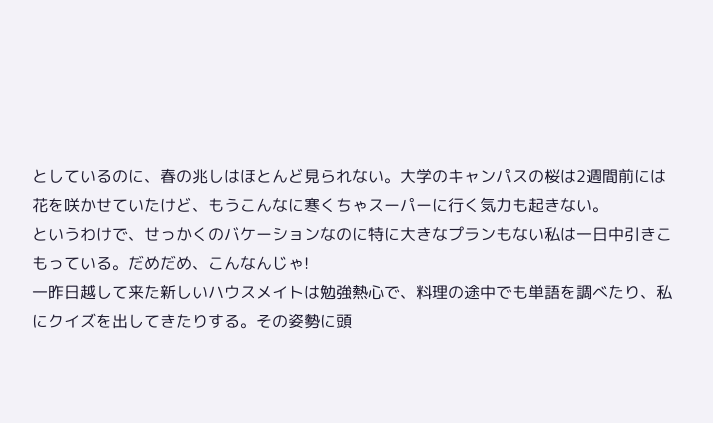としているのに、春の兆しはほとんど見られない。大学のキャンパスの桜は2週間前には花を咲かせていたけど、もうこんなに寒くちゃスーパーに行く気力も起きない。
というわけで、せっかくのバケーションなのに特に大きなプランもない私は一日中引きこもっている。だめだめ、こんなんじゃ!
一昨日越して来た新しいハウスメイトは勉強熱心で、料理の途中でも単語を調べたり、私にクイズを出してきたりする。その姿勢に頭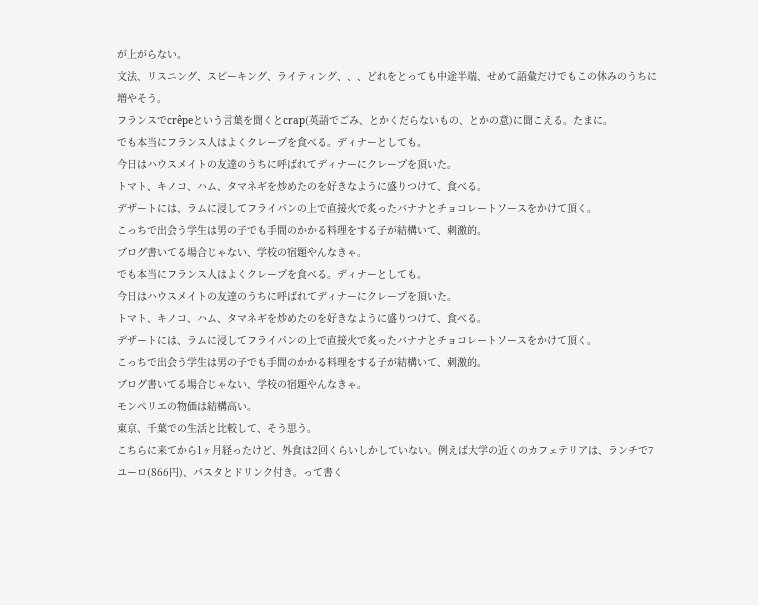が上がらない。
文法、リスニング、スピーキング、ライティング、、、どれをとっても中途半端、せめて語彙だけでもこの休みのうちに増やそう。
フランスでcrêpeという言葉を聞くとcrap(英語でごみ、とかくだらないもの、とかの意)に聞こえる。たまに。
でも本当にフランス人はよくクレープを食べる。ディナーとしても。
今日はハウスメイトの友達のうちに呼ばれてディナーにクレープを頂いた。
トマト、キノコ、ハム、タマネギを炒めたのを好きなように盛りつけて、食べる。
デザートには、ラムに浸してフライパンの上で直接火で炙ったバナナとチョコレートソースをかけて頂く。
こっちで出会う学生は男の子でも手間のかかる料理をする子が結構いて、刺激的。
ブログ書いてる場合じゃない、学校の宿題やんなきゃ。
でも本当にフランス人はよくクレープを食べる。ディナーとしても。
今日はハウスメイトの友達のうちに呼ばれてディナーにクレープを頂いた。
トマト、キノコ、ハム、タマネギを炒めたのを好きなように盛りつけて、食べる。
デザートには、ラムに浸してフライパンの上で直接火で炙ったバナナとチョコレートソースをかけて頂く。
こっちで出会う学生は男の子でも手間のかかる料理をする子が結構いて、刺激的。
ブログ書いてる場合じゃない、学校の宿題やんなきゃ。
モンペリエの物価は結構高い。
東京、千葉での生活と比較して、そう思う。
こちらに来てから1ヶ月経ったけど、外食は2回くらいしかしていない。例えば大学の近くのカフェテリアは、ランチで7ユーロ(866円)、パスタとドリンク付き。って書く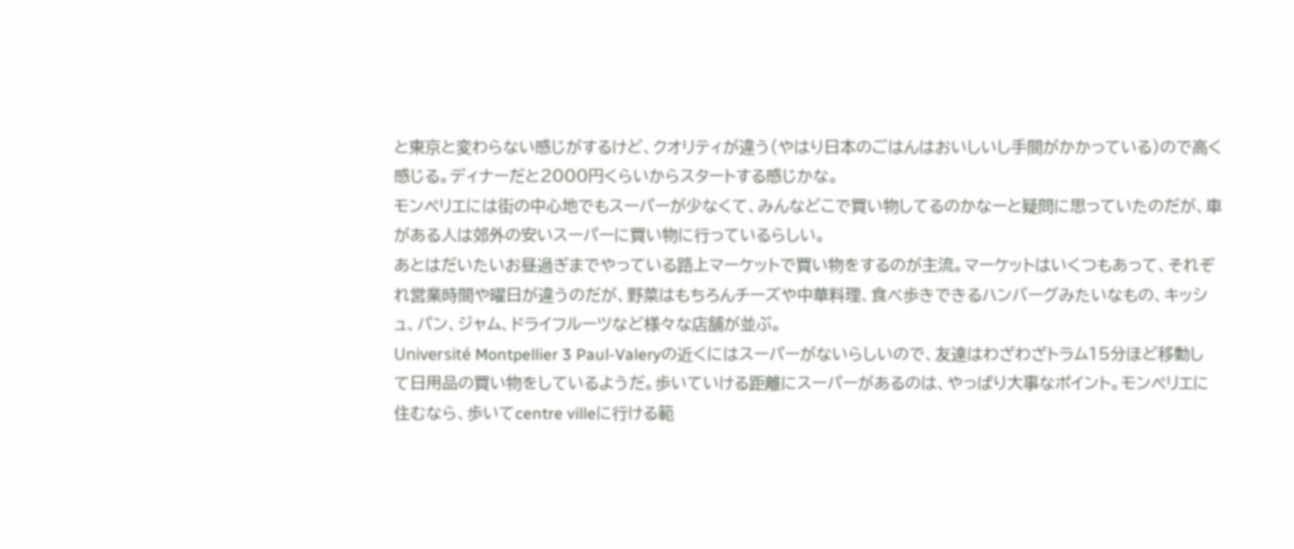と東京と変わらない感じがするけど、クオリティが違う(やはり日本のごはんはおいしいし手間がかかっている)ので高く感じる。ディナーだと2000円くらいからスタートする感じかな。
モンペリエには街の中心地でもスーパーが少なくて、みんなどこで買い物してるのかなーと疑問に思っていたのだが、車がある人は郊外の安いスーパーに買い物に行っているらしい。
あとはだいたいお昼過ぎまでやっている路上マーケットで買い物をするのが主流。マーケットはいくつもあって、それぞれ営業時間や曜日が違うのだが、野菜はもちろんチーズや中華料理、食べ歩きできるハンバーグみたいなもの、キッシュ、パン、ジャム、ドライフルーツなど様々な店舗が並ぶ。
Université Montpellier 3 Paul-Valeryの近くにはスーパーがないらしいので、友達はわざわざトラム15分ほど移動して日用品の買い物をしているようだ。歩いていける距離にスーパーがあるのは、やっぱり大事なポイント。モンペリエに住むなら、歩いてcentre villeに行ける範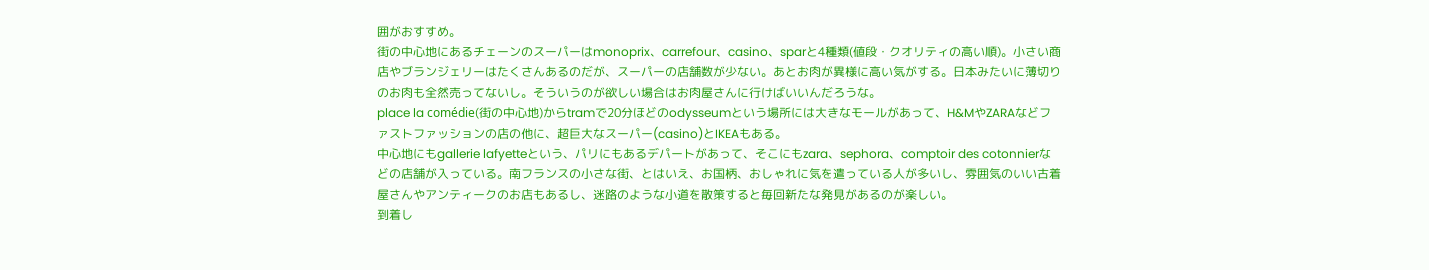囲がおすすめ。
街の中心地にあるチェーンのスーパーはmonoprix、carrefour、casino、sparと4種類(値段・クオリティの高い順)。小さい商店やブランジェリーはたくさんあるのだが、スーパーの店舗数が少ない。あとお肉が異様に高い気がする。日本みたいに薄切りのお肉も全然売ってないし。そういうのが欲しい場合はお肉屋さんに行けばいいんだろうな。
place la comédie(街の中心地)からtramで20分ほどのodysseumという場所には大きなモールがあって、H&MやZARAなどファストファッションの店の他に、超巨大なスーパー(casino)とIKEAもある。
中心地にもgallerie lafyetteという、パリにもあるデパートがあって、そこにもzara、sephora、comptoir des cotonnierなどの店舗が入っている。南フランスの小さな街、とはいえ、お国柄、おしゃれに気を遣っている人が多いし、雰囲気のいい古着屋さんやアンティークのお店もあるし、迷路のような小道を散策すると毎回新たな発見があるのが楽しい。
到着し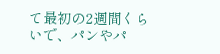て最初の2週間くらいで、パンやパ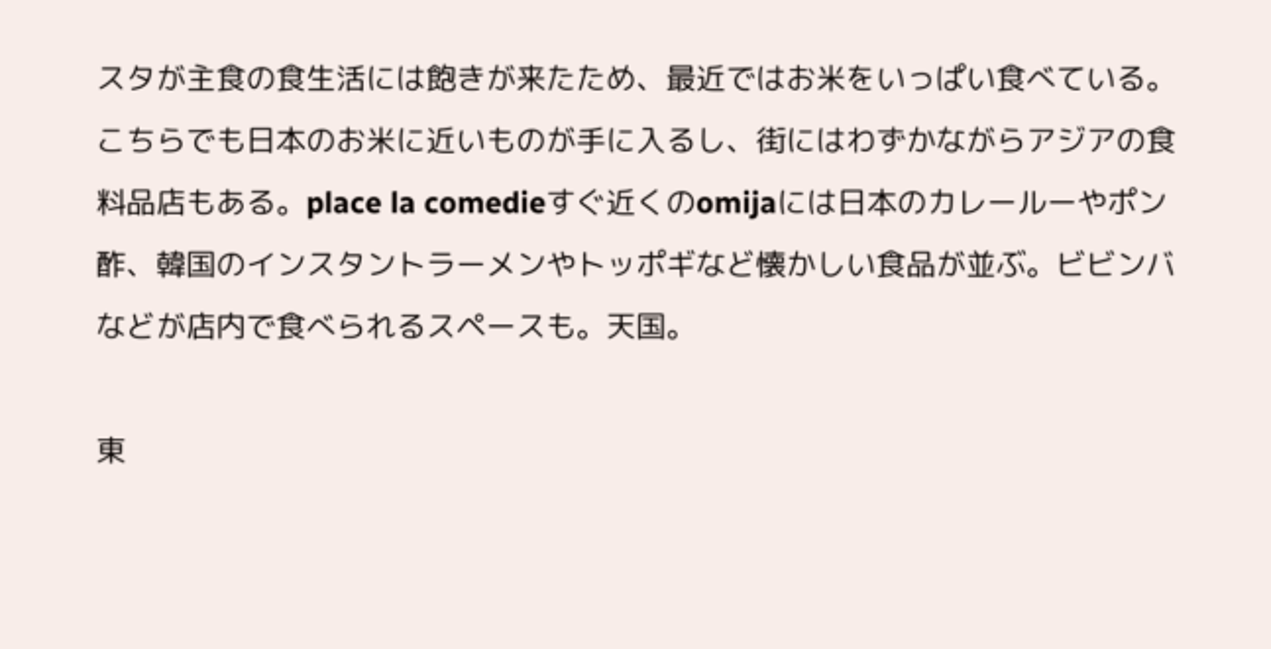スタが主食の食生活には飽きが来たため、最近ではお米をいっぱい食べている。
こちらでも日本のお米に近いものが手に入るし、街にはわずかながらアジアの食料品店もある。place la comedieすぐ近くのomijaには日本のカレールーやポン酢、韓国のインスタントラーメンやトッポギなど懐かしい食品が並ぶ。ビビンバなどが店内で食べられるスペースも。天国。

東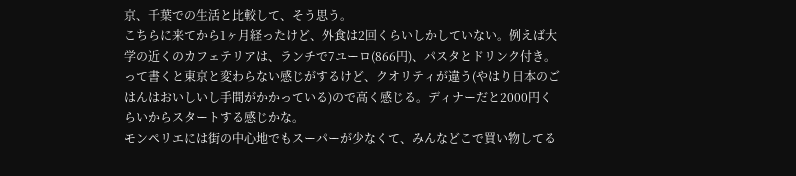京、千葉での生活と比較して、そう思う。
こちらに来てから1ヶ月経ったけど、外食は2回くらいしかしていない。例えば大学の近くのカフェテリアは、ランチで7ユーロ(866円)、パスタとドリンク付き。って書くと東京と変わらない感じがするけど、クオリティが違う(やはり日本のごはんはおいしいし手間がかかっている)ので高く感じる。ディナーだと2000円くらいからスタートする感じかな。
モンペリエには街の中心地でもスーパーが少なくて、みんなどこで買い物してる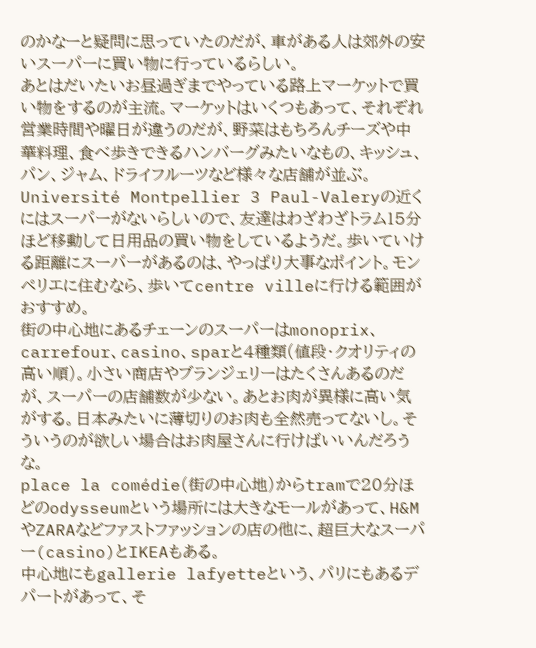のかなーと疑問に思っていたのだが、車がある人は郊外の安いスーパーに買い物に行っているらしい。
あとはだいたいお昼過ぎまでやっている路上マーケットで買い物をするのが主流。マーケットはいくつもあって、それぞれ営業時間や曜日が違うのだが、野菜はもちろんチーズや中華料理、食べ歩きできるハンバーグみたいなもの、キッシュ、パン、ジャム、ドライフルーツなど様々な店舗が並ぶ。
Université Montpellier 3 Paul-Valeryの近くにはスーパーがないらしいので、友達はわざわざトラム15分ほど移動して日用品の買い物をしているようだ。歩いていける距離にスーパーがあるのは、やっぱり大事なポイント。モンペリエに住むなら、歩いてcentre villeに行ける範囲がおすすめ。
街の中心地にあるチェーンのスーパーはmonoprix、carrefour、casino、sparと4種類(値段・クオリティの高い順)。小さい商店やブランジェリーはたくさんあるのだが、スーパーの店舗数が少ない。あとお肉が異様に高い気がする。日本みたいに薄切りのお肉も全然売ってないし。そういうのが欲しい場合はお肉屋さんに行けばいいんだろうな。
place la comédie(街の中心地)からtramで20分ほどのodysseumという場所には大きなモールがあって、H&MやZARAなどファストファッションの店の他に、超巨大なスーパー(casino)とIKEAもある。
中心地にもgallerie lafyetteという、パリにもあるデパートがあって、そ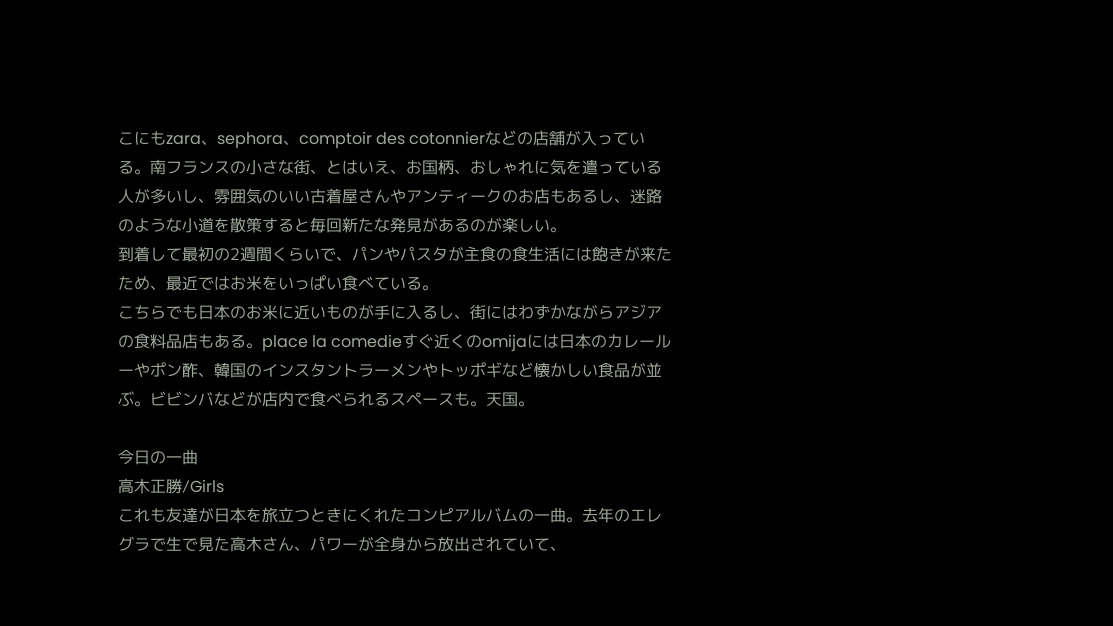こにもzara、sephora、comptoir des cotonnierなどの店舗が入っている。南フランスの小さな街、とはいえ、お国柄、おしゃれに気を遣っている人が多いし、雰囲気のいい古着屋さんやアンティークのお店もあるし、迷路のような小道を散策すると毎回新たな発見があるのが楽しい。
到着して最初の2週間くらいで、パンやパスタが主食の食生活には飽きが来たため、最近ではお米をいっぱい食べている。
こちらでも日本のお米に近いものが手に入るし、街にはわずかながらアジアの食料品店もある。place la comedieすぐ近くのomijaには日本のカレールーやポン酢、韓国のインスタントラーメンやトッポギなど懐かしい食品が並ぶ。ビビンバなどが店内で食べられるスペースも。天国。

今日の一曲
高木正勝/Girls
これも友達が日本を旅立つときにくれたコンピアルバムの一曲。去年のエレグラで生で見た高木さん、パワーが全身から放出されていて、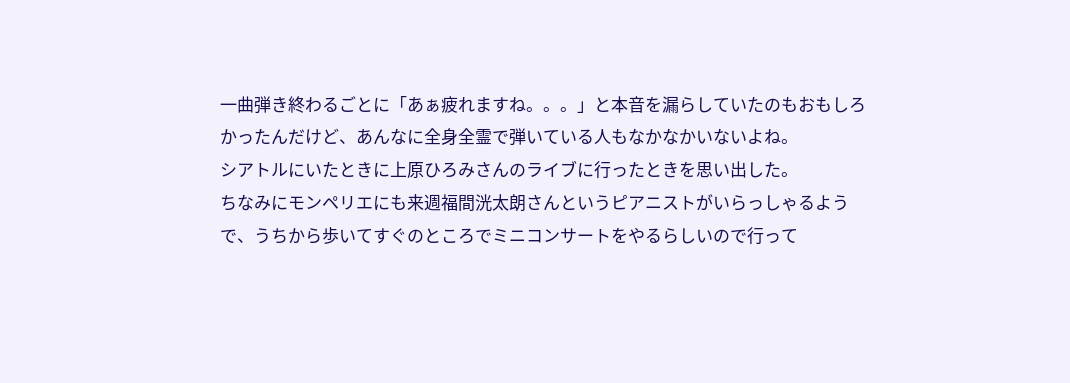一曲弾き終わるごとに「あぁ疲れますね。。。」と本音を漏らしていたのもおもしろかったんだけど、あんなに全身全霊で弾いている人もなかなかいないよね。
シアトルにいたときに上原ひろみさんのライブに行ったときを思い出した。
ちなみにモンペリエにも来週福間洸太朗さんというピアニストがいらっしゃるようで、うちから歩いてすぐのところでミニコンサートをやるらしいので行って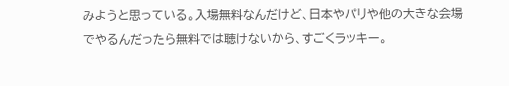みようと思っている。入場無料なんだけど、日本やパリや他の大きな会場でやるんだったら無料では聴けないから、すごくラッキー。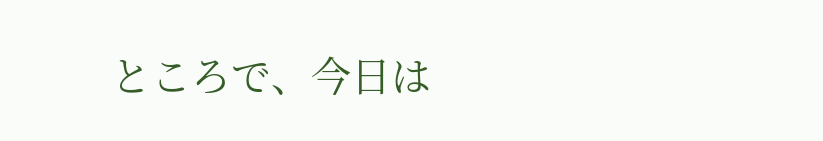ところで、今日は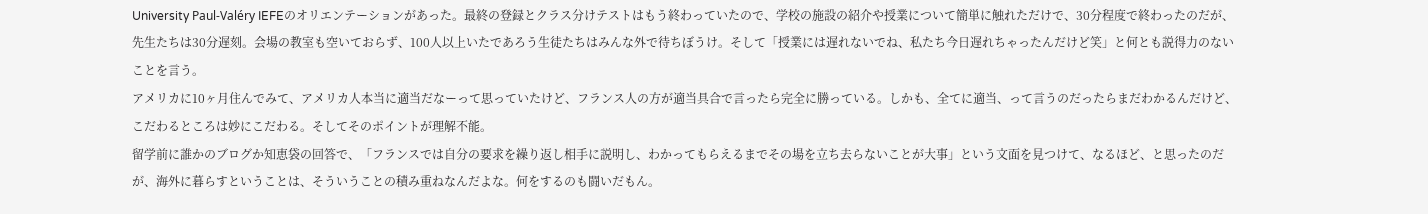University Paul-Valéry IEFEのオリエンテーションがあった。最終の登録とクラス分けテストはもう終わっていたので、学校の施設の紹介や授業について簡単に触れただけで、30分程度で終わったのだが、先生たちは30分遅刻。会場の教室も空いておらず、100人以上いたであろう生徒たちはみんな外で待ちぼうけ。そして「授業には遅れないでね、私たち今日遅れちゃったんだけど笑」と何とも説得力のないことを言う。
アメリカに10ヶ月住んでみて、アメリカ人本当に適当だなーって思っていたけど、フランス人の方が適当具合で言ったら完全に勝っている。しかも、全てに適当、って言うのだったらまだわかるんだけど、こだわるところは妙にこだわる。そしてそのポイントが理解不能。
留学前に誰かのブログか知恵袋の回答で、「フランスでは自分の要求を繰り返し相手に説明し、わかってもらえるまでその場を立ち去らないことが大事」という文面を見つけて、なるほど、と思ったのだが、海外に暮らすということは、そういうことの積み重ねなんだよな。何をするのも闘いだもん。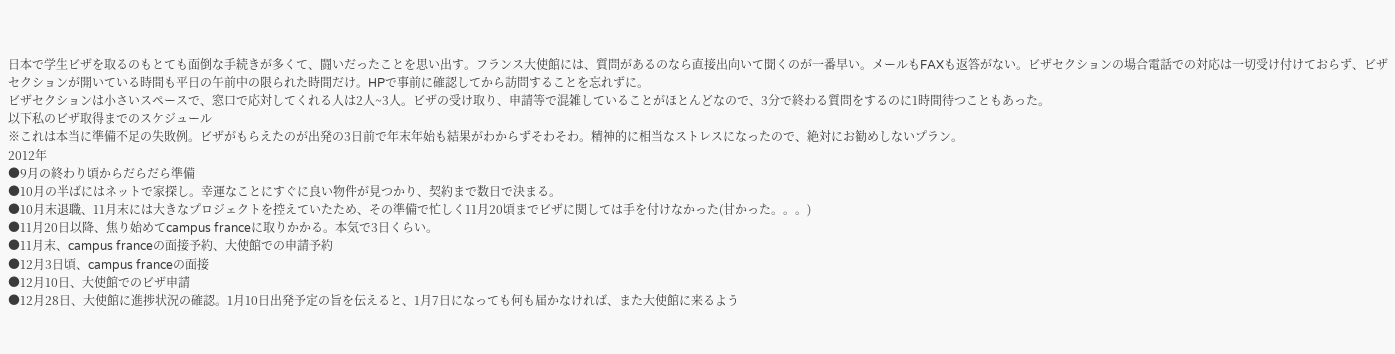日本で学生ビザを取るのもとても面倒な手続きが多くて、闘いだったことを思い出す。フランス大使館には、質問があるのなら直接出向いて聞くのが一番早い。メールもFAXも返答がない。ビザセクションの場合電話での対応は一切受け付けておらず、ビザセクションが開いている時間も平日の午前中の限られた時間だけ。HPで事前に確認してから訪問することを忘れずに。
ビザセクションは小さいスペースで、窓口で応対してくれる人は2人~3人。ビザの受け取り、申請等で混雑していることがほとんどなので、3分で終わる質問をするのに1時間待つこともあった。
以下私のビザ取得までのスケジュール
※これは本当に準備不足の失敗例。ビザがもらえたのが出発の3日前で年末年始も結果がわからずそわそわ。精神的に相当なストレスになったので、絶対にお勧めしないプラン。
2012年
●9月の終わり頃からだらだら準備
●10月の半ばにはネットで家探し。幸運なことにすぐに良い物件が見つかり、契約まで数日で決まる。
●10月末退職、11月末には大きなプロジェクトを控えていたため、その準備で忙しく11月20頃までビザに関しては手を付けなかった(甘かった。。。)
●11月20日以降、焦り始めてcampus franceに取りかかる。本気で3日くらい。
●11月末、campus franceの面接予約、大使館での申請予約
●12月3日頃、campus franceの面接
●12月10日、大使館でのビザ申請
●12月28日、大使館に進捗状況の確認。1月10日出発予定の旨を伝えると、1月7日になっても何も届かなければ、また大使館に来るよう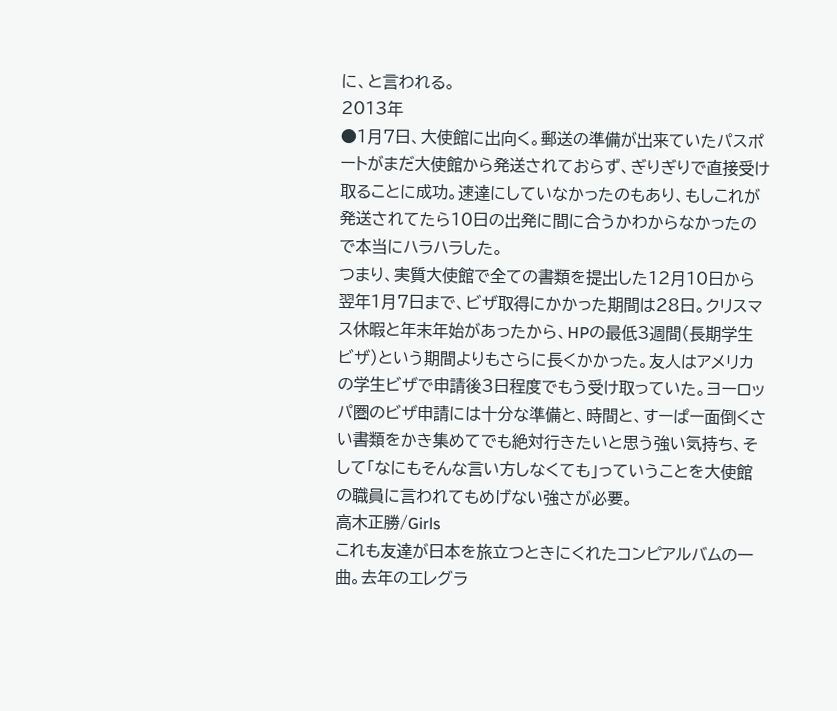に、と言われる。
2013年
●1月7日、大使館に出向く。郵送の準備が出来ていたパスポートがまだ大使館から発送されておらず、ぎりぎりで直接受け取ることに成功。速達にしていなかったのもあり、もしこれが発送されてたら10日の出発に間に合うかわからなかったので本当にハラハラした。
つまり、実質大使館で全ての書類を提出した12月10日から翌年1月7日まで、ビザ取得にかかった期間は28日。クリスマス休暇と年末年始があったから、HPの最低3週間(長期学生ビザ)という期間よりもさらに長くかかった。友人はアメリカの学生ビザで申請後3日程度でもう受け取っていた。ヨーロッパ圏のビザ申請には十分な準備と、時間と、すーぱー面倒くさい書類をかき集めてでも絶対行きたいと思う強い気持ち、そして「なにもそんな言い方しなくても」っていうことを大使館の職員に言われてもめげない強さが必要。
高木正勝/Girls
これも友達が日本を旅立つときにくれたコンピアルバムの一曲。去年のエレグラ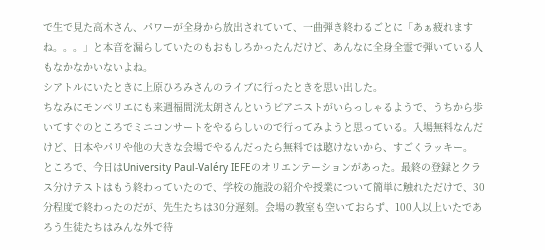で生で見た高木さん、パワーが全身から放出されていて、一曲弾き終わるごとに「あぁ疲れますね。。。」と本音を漏らしていたのもおもしろかったんだけど、あんなに全身全霊で弾いている人もなかなかいないよね。
シアトルにいたときに上原ひろみさんのライブに行ったときを思い出した。
ちなみにモンペリエにも来週福間洸太朗さんというピアニストがいらっしゃるようで、うちから歩いてすぐのところでミニコンサートをやるらしいので行ってみようと思っている。入場無料なんだけど、日本やパリや他の大きな会場でやるんだったら無料では聴けないから、すごくラッキー。
ところで、今日はUniversity Paul-Valéry IEFEのオリエンテーションがあった。最終の登録とクラス分けテストはもう終わっていたので、学校の施設の紹介や授業について簡単に触れただけで、30分程度で終わったのだが、先生たちは30分遅刻。会場の教室も空いておらず、100人以上いたであろう生徒たちはみんな外で待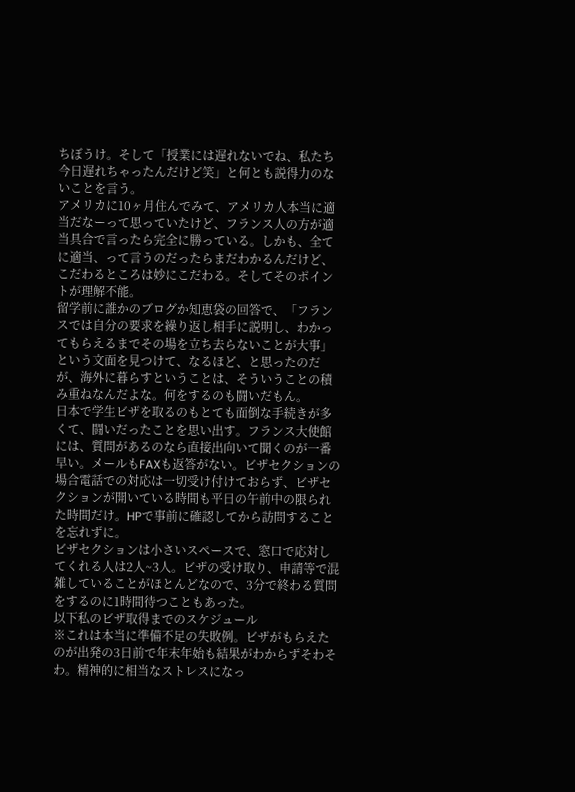ちぼうけ。そして「授業には遅れないでね、私たち今日遅れちゃったんだけど笑」と何とも説得力のないことを言う。
アメリカに10ヶ月住んでみて、アメリカ人本当に適当だなーって思っていたけど、フランス人の方が適当具合で言ったら完全に勝っている。しかも、全てに適当、って言うのだったらまだわかるんだけど、こだわるところは妙にこだわる。そしてそのポイントが理解不能。
留学前に誰かのブログか知恵袋の回答で、「フランスでは自分の要求を繰り返し相手に説明し、わかってもらえるまでその場を立ち去らないことが大事」という文面を見つけて、なるほど、と思ったのだが、海外に暮らすということは、そういうことの積み重ねなんだよな。何をするのも闘いだもん。
日本で学生ビザを取るのもとても面倒な手続きが多くて、闘いだったことを思い出す。フランス大使館には、質問があるのなら直接出向いて聞くのが一番早い。メールもFAXも返答がない。ビザセクションの場合電話での対応は一切受け付けておらず、ビザセクションが開いている時間も平日の午前中の限られた時間だけ。HPで事前に確認してから訪問することを忘れずに。
ビザセクションは小さいスペースで、窓口で応対してくれる人は2人~3人。ビザの受け取り、申請等で混雑していることがほとんどなので、3分で終わる質問をするのに1時間待つこともあった。
以下私のビザ取得までのスケジュール
※これは本当に準備不足の失敗例。ビザがもらえたのが出発の3日前で年末年始も結果がわからずそわそわ。精神的に相当なストレスになっ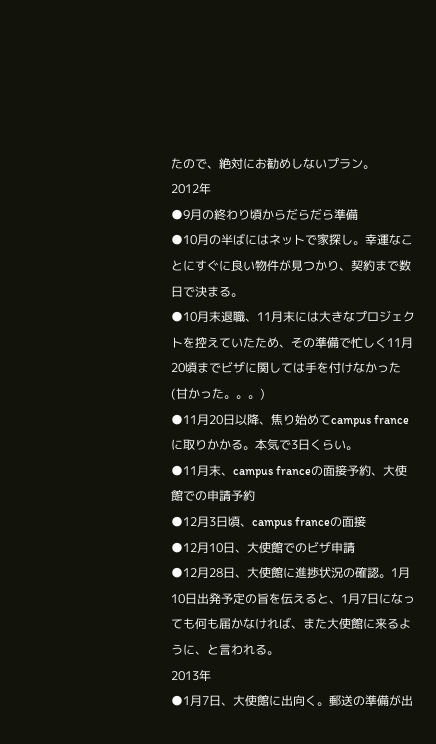たので、絶対にお勧めしないプラン。
2012年
●9月の終わり頃からだらだら準備
●10月の半ばにはネットで家探し。幸運なことにすぐに良い物件が見つかり、契約まで数日で決まる。
●10月末退職、11月末には大きなプロジェクトを控えていたため、その準備で忙しく11月20頃までビザに関しては手を付けなかった(甘かった。。。)
●11月20日以降、焦り始めてcampus franceに取りかかる。本気で3日くらい。
●11月末、campus franceの面接予約、大使館での申請予約
●12月3日頃、campus franceの面接
●12月10日、大使館でのビザ申請
●12月28日、大使館に進捗状況の確認。1月10日出発予定の旨を伝えると、1月7日になっても何も届かなければ、また大使館に来るように、と言われる。
2013年
●1月7日、大使館に出向く。郵送の準備が出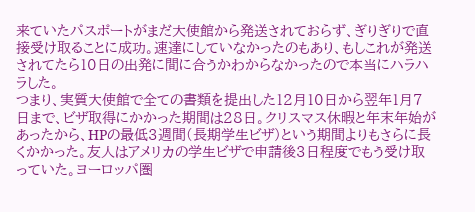来ていたパスポートがまだ大使館から発送されておらず、ぎりぎりで直接受け取ることに成功。速達にしていなかったのもあり、もしこれが発送されてたら10日の出発に間に合うかわからなかったので本当にハラハラした。
つまり、実質大使館で全ての書類を提出した12月10日から翌年1月7日まで、ビザ取得にかかった期間は28日。クリスマス休暇と年末年始があったから、HPの最低3週間(長期学生ビザ)という期間よりもさらに長くかかった。友人はアメリカの学生ビザで申請後3日程度でもう受け取っていた。ヨーロッパ圏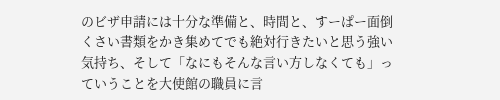のビザ申請には十分な準備と、時間と、すーぱー面倒くさい書類をかき集めてでも絶対行きたいと思う強い気持ち、そして「なにもそんな言い方しなくても」っていうことを大使館の職員に言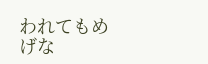われてもめげな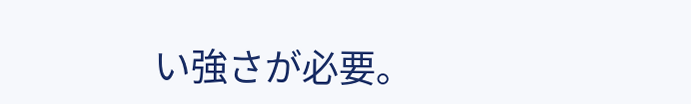い強さが必要。